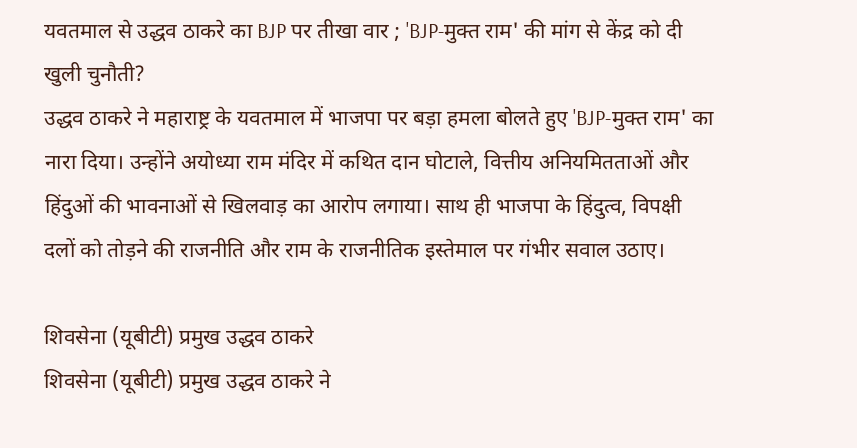यवतमाल से उद्धव ठाकरे का BJP पर तीखा वार ; 'BJP-मुक्त राम' की मांग से केंद्र को दी खुली चुनौती?
उद्धव ठाकरे ने महाराष्ट्र के यवतमाल में भाजपा पर बड़ा हमला बोलते हुए 'BJP-मुक्त राम' का नारा दिया। उन्होंने अयोध्या राम मंदिर में कथित दान घोटाले, वित्तीय अनियमितताओं और हिंदुओं की भावनाओं से खिलवाड़ का आरोप लगाया। साथ ही भाजपा के हिंदुत्व, विपक्षी दलों को तोड़ने की राजनीति और राम के राजनीतिक इस्तेमाल पर गंभीर सवाल उठाए।

शिवसेना (यूबीटी) प्रमुख उद्धव ठाकरे
शिवसेना (यूबीटी) प्रमुख उद्धव ठाकरे ने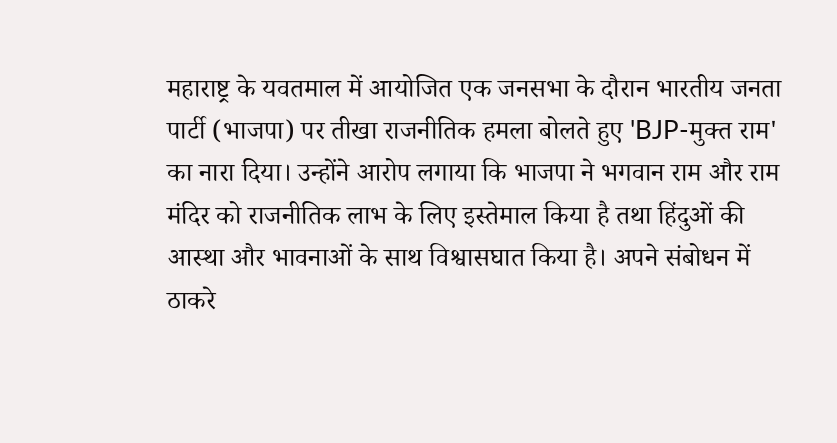महाराष्ट्र के यवतमाल में आयोजित एक जनसभा के दौरान भारतीय जनता पार्टी (भाजपा) पर तीखा राजनीतिक हमला बोलते हुए 'BJP-मुक्त राम' का नारा दिया। उन्होंने आरोप लगाया कि भाजपा ने भगवान राम और राम मंदिर को राजनीतिक लाभ के लिए इस्तेमाल किया है तथा हिंदुओं की आस्था और भावनाओं के साथ विश्वासघात किया है। अपने संबोधन में ठाकरे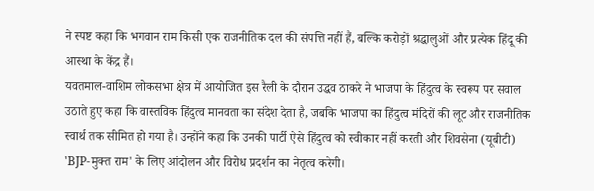ने स्पष्ट कहा कि भगवान राम किसी एक राजनीतिक दल की संपत्ति नहीं हैं, बल्कि करोड़ों श्रद्धालुओं और प्रत्येक हिंदू की आस्था के केंद्र हैं।
यवतमाल-वाशिम लोकसभा क्षेत्र में आयोजित इस रैली के दौरान उद्धव ठाकरे ने भाजपा के हिंदुत्व के स्वरूप पर सवाल उठाते हुए कहा कि वास्तविक हिंदुत्व मानवता का संदेश देता है, जबकि भाजपा का हिंदुत्व मंदिरों की लूट और राजनीतिक स्वार्थ तक सीमित हो गया है। उन्होंने कहा कि उनकी पार्टी ऐसे हिंदुत्व को स्वीकार नहीं करती और शिवसेना (यूबीटी) 'BJP-मुक्त राम' के लिए आंदोलन और विरोध प्रदर्शन का नेतृत्व करेगी।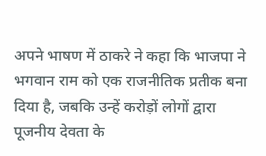अपने भाषण में ठाकरे ने कहा कि भाजपा ने भगवान राम को एक राजनीतिक प्रतीक बना दिया है, जबकि उन्हें करोड़ों लोगों द्वारा पूजनीय देवता के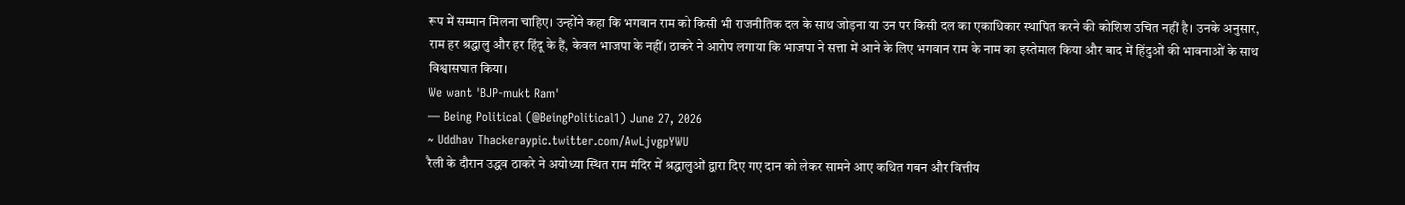रूप में सम्मान मिलना चाहिए। उन्होंने कहा कि भगवान राम को किसी भी राजनीतिक दल के साथ जोड़ना या उन पर किसी दल का एकाधिकार स्थापित करने की कोशिश उचित नहीं है। उनके अनुसार, राम हर श्रद्धालु और हर हिंदू के हैं, केवल भाजपा के नहीं। ठाकरे ने आरोप लगाया कि भाजपा ने सत्ता में आने के लिए भगवान राम के नाम का इस्तेमाल किया और बाद में हिंदुओं की भावनाओं के साथ विश्वासघात किया।
We want 'BJP-mukt Ram'
— Being Political (@BeingPolitical1) June 27, 2026
~ Uddhav Thackeraypic.twitter.com/AwLjvgpYWU
रैली के दौरान उद्धव ठाकरे ने अयोध्या स्थित राम मंदिर में श्रद्धालुओं द्वारा दिए गए दान को लेकर सामने आए कथित गबन और वित्तीय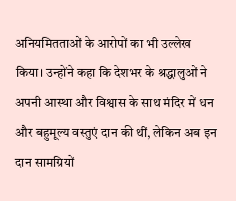अनियमितताओं के आरोपों का भी उल्लेख किया। उन्होंने कहा कि देशभर के श्रद्धालुओं ने अपनी आस्था और विश्वास के साथ मंदिर में धन और बहुमूल्य वस्तुएं दान की थीं, लेकिन अब इन दान सामग्रियों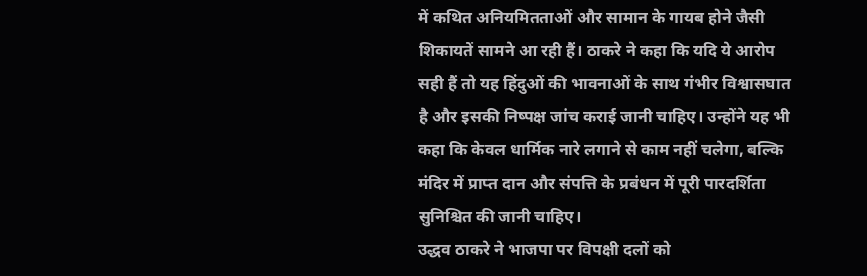में कथित अनियमितताओं और सामान के गायब होने जैसी शिकायतें सामने आ रही हैं। ठाकरे ने कहा कि यदि ये आरोप सही हैं तो यह हिंदुओं की भावनाओं के साथ गंभीर विश्वासघात है और इसकी निष्पक्ष जांच कराई जानी चाहिए। उन्होंने यह भी कहा कि केवल धार्मिक नारे लगाने से काम नहीं चलेगा, बल्कि मंदिर में प्राप्त दान और संपत्ति के प्रबंधन में पूरी पारदर्शिता सुनिश्चित की जानी चाहिए।
उद्धव ठाकरे ने भाजपा पर विपक्षी दलों को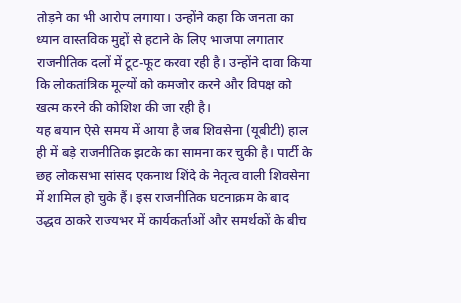तोड़ने का भी आरोप लगाया। उन्होंने कहा कि जनता का ध्यान वास्तविक मुद्दों से हटाने के लिए भाजपा लगातार राजनीतिक दलों में टूट-फूट करवा रही है। उन्होंने दावा किया कि लोकतांत्रिक मूल्यों को कमजोर करने और विपक्ष को खत्म करने की कोशिश की जा रही है।
यह बयान ऐसे समय में आया है जब शिवसेना (यूबीटी) हाल ही में बड़े राजनीतिक झटके का सामना कर चुकी है। पार्टी के छह लोकसभा सांसद एकनाथ शिंदे के नेतृत्व वाली शिवसेना में शामिल हो चुके हैं। इस राजनीतिक घटनाक्रम के बाद उद्धव ठाकरे राज्यभर में कार्यकर्ताओं और समर्थकों के बीच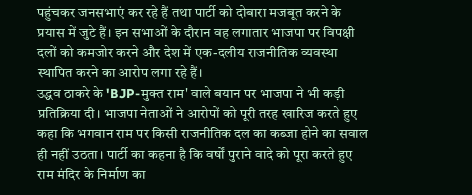पहुंचकर जनसभाएं कर रहे हैं तथा पार्टी को दोबारा मजबूत करने के प्रयास में जुटे हैं। इन सभाओं के दौरान वह लगातार भाजपा पर विपक्षी दलों को कमजोर करने और देश में एक-दलीय राजनीतिक व्यवस्था स्थापित करने का आरोप लगा रहे हैं।
उद्धव ठाकरे के 'BJP-मुक्त राम' वाले बयान पर भाजपा ने भी कड़ी प्रतिक्रिया दी। भाजपा नेताओं ने आरोपों को पूरी तरह खारिज करते हुए कहा कि भगवान राम पर किसी राजनीतिक दल का कब्जा होने का सवाल ही नहीं उठता। पार्टी का कहना है कि वर्षों पुराने वादे को पूरा करते हुए राम मंदिर के निर्माण का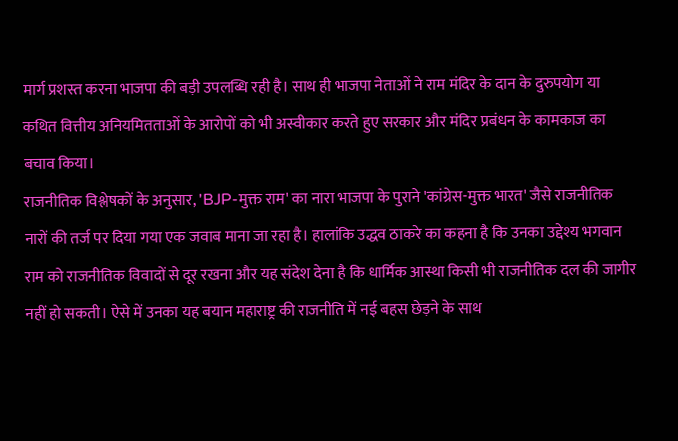मार्ग प्रशस्त करना भाजपा की बड़ी उपलब्धि रही है। साथ ही भाजपा नेताओं ने राम मंदिर के दान के दुरुपयोग या कथित वित्तीय अनियमितताओं के आरोपों को भी अस्वीकार करते हुए सरकार और मंदिर प्रबंधन के कामकाज का बचाव किया।
राजनीतिक विश्लेषकों के अनुसार, 'BJP-मुक्त राम' का नारा भाजपा के पुराने 'कांग्रेस-मुक्त भारत' जैसे राजनीतिक नारों की तर्ज पर दिया गया एक जवाब माना जा रहा है। हालांकि उद्धव ठाकरे का कहना है कि उनका उद्देश्य भगवान राम को राजनीतिक विवादों से दूर रखना और यह संदेश देना है कि धार्मिक आस्था किसी भी राजनीतिक दल की जागीर नहीं हो सकती। ऐसे में उनका यह बयान महाराष्ट्र की राजनीति में नई बहस छेड़ने के साथ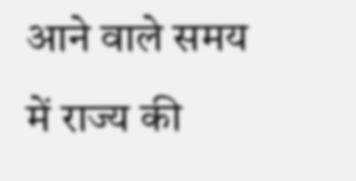आने वाले समय में राज्य की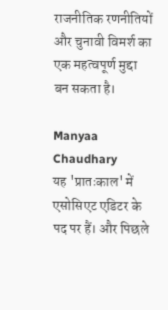राजनीतिक रणनीतियों और चुनावी विमर्श का एक महत्वपूर्ण मुद्दा बन सकता है।

Manyaa Chaudhary
यह 'प्रातःकाल' में एसोसिएट एडिटर के पद पर हैं। और पिछले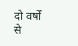दो वर्षों से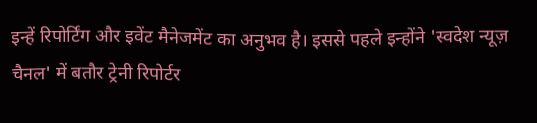इन्हें रिपोर्टिंग और इवेंट मैनेजमेंट का अनुभव है। इससे पहले इन्होंने 'स्वदेश न्यूज़ चैनल' में बतौर ट्रेनी रिपोर्टर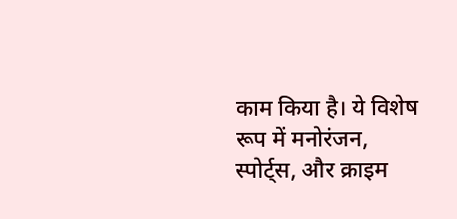काम किया है। ये विशेष रूप में मनोरंजन, स्पोर्ट्स, और क्राइम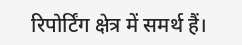रिपोर्टिंग क्षेत्र में समर्थ हैं।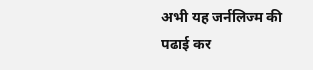अभी यह जर्नलिज्म की पढाई कर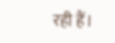रही हैं।